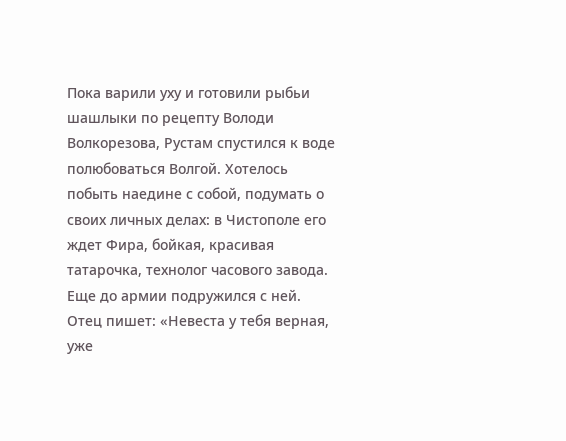Пока варили уху и готовили рыбьи шашлыки по рецепту Володи Волкорезова, Рустам спустился к воде полюбоваться Волгой. Хотелось побыть наедине с собой, подумать о своих личных делах: в Чистополе его ждет Фира, бойкая, красивая татарочка, технолог часового завода. Еще до армии подружился с ней. Отец пишет: «Невеста у тебя верная, уже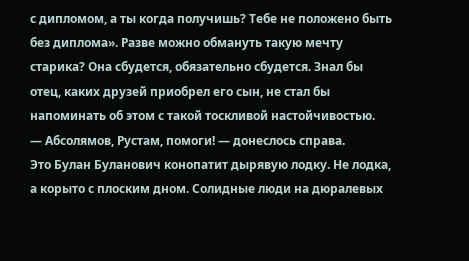с дипломом, а ты когда получишь? Тебе не положено быть без диплома». Разве можно обмануть такую мечту старика? Она сбудется, обязательно сбудется. Знал бы отец, каких друзей приобрел его сын, не стал бы напоминать об этом с такой тоскливой настойчивостью.
— Абсолямов, Рустам, помоги! — донеслось справа.
Это Булан Буланович конопатит дырявую лодку. Не лодка, а корыто с плоским дном. Солидные люди на дюралевых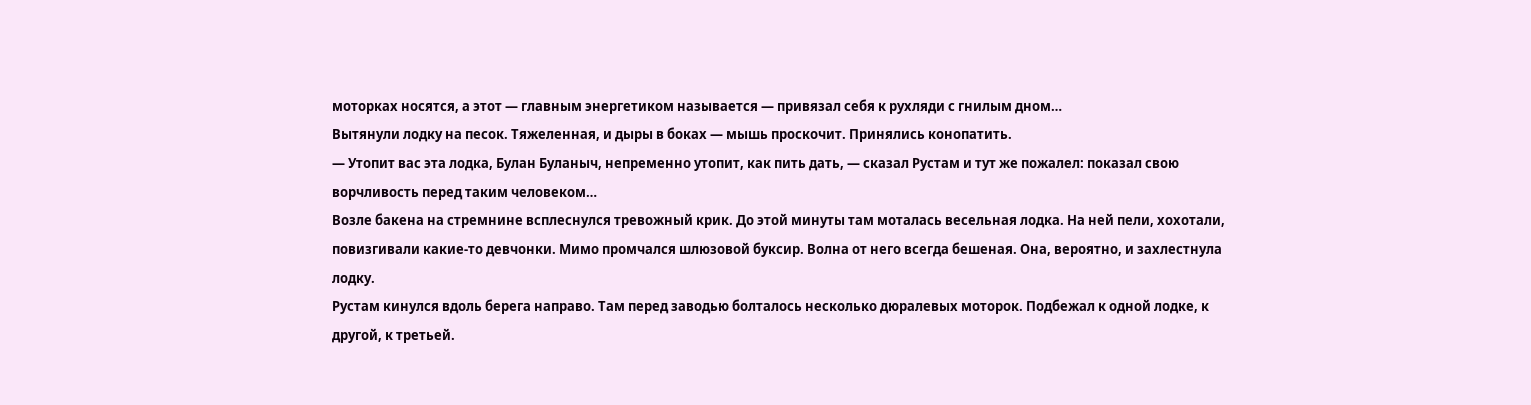моторках носятся, а этот — главным энергетиком называется — привязал себя к рухляди с гнилым дном…
Вытянули лодку на песок. Тяжеленная, и дыры в боках — мышь проскочит. Принялись конопатить.
— Утопит вас эта лодка, Булан Буланыч, непременно утопит, как пить дать, — сказал Рустам и тут же пожалел: показал свою ворчливость перед таким человеком…
Возле бакена на стремнине всплеснулся тревожный крик. До этой минуты там моталась весельная лодка. На ней пели, хохотали, повизгивали какие-то девчонки. Мимо промчался шлюзовой буксир. Волна от него всегда бешеная. Она, вероятно, и захлестнула лодку.
Рустам кинулся вдоль берега направо. Там перед заводью болталось несколько дюралевых моторок. Подбежал к одной лодке, к другой, к третьей.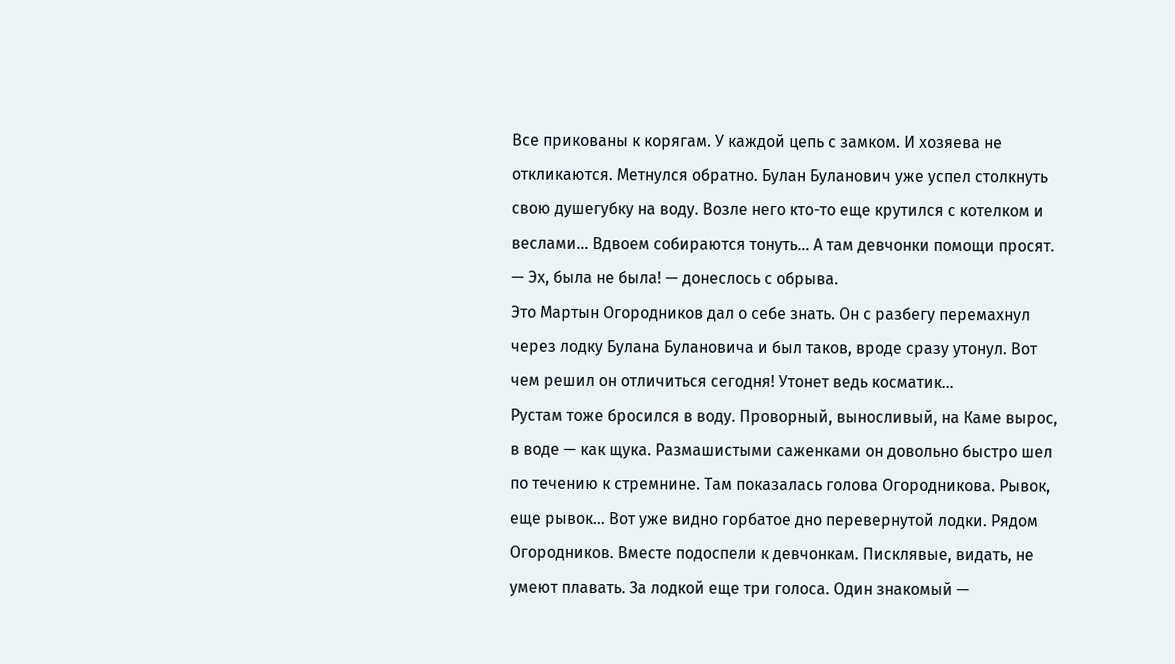Все прикованы к корягам. У каждой цепь с замком. И хозяева не откликаются. Метнулся обратно. Булан Буланович уже успел столкнуть свою душегубку на воду. Возле него кто-то еще крутился с котелком и веслами… Вдвоем собираются тонуть… А там девчонки помощи просят.
— Эх, была не была! — донеслось с обрыва.
Это Мартын Огородников дал о себе знать. Он с разбегу перемахнул через лодку Булана Булановича и был таков, вроде сразу утонул. Вот чем решил он отличиться сегодня! Утонет ведь косматик…
Рустам тоже бросился в воду. Проворный, выносливый, на Каме вырос, в воде — как щука. Размашистыми саженками он довольно быстро шел по течению к стремнине. Там показалась голова Огородникова. Рывок, еще рывок… Вот уже видно горбатое дно перевернутой лодки. Рядом Огородников. Вместе подоспели к девчонкам. Писклявые, видать, не умеют плавать. За лодкой еще три голоса. Один знакомый —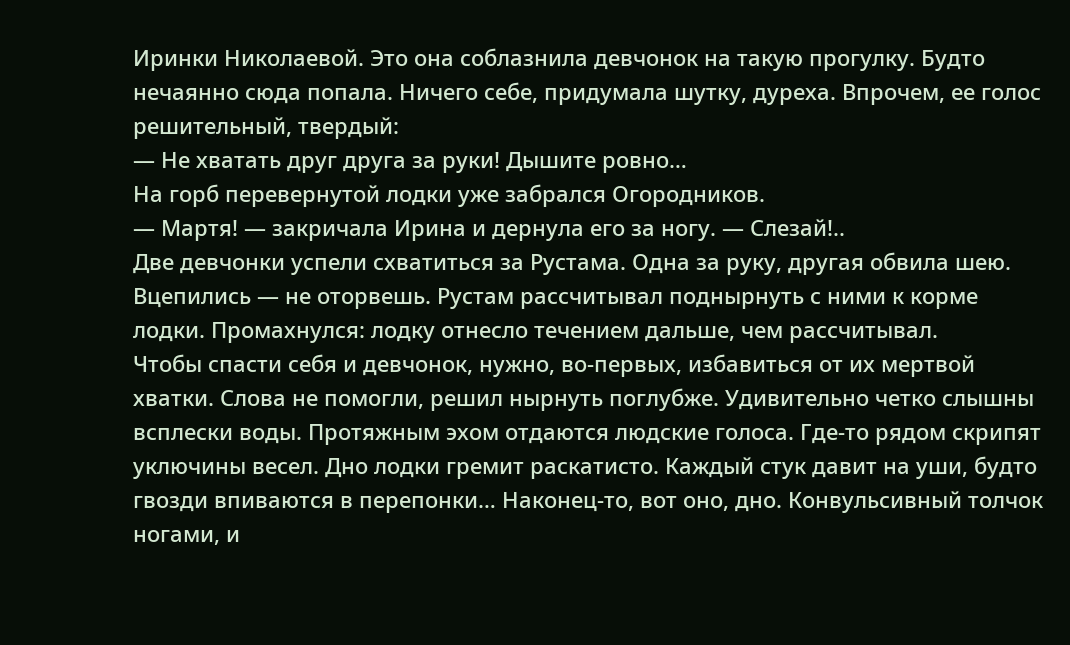Иринки Николаевой. Это она соблазнила девчонок на такую прогулку. Будто нечаянно сюда попала. Ничего себе, придумала шутку, дуреха. Впрочем, ее голос решительный, твердый:
— Не хватать друг друга за руки! Дышите ровно…
На горб перевернутой лодки уже забрался Огородников.
— Мартя! — закричала Ирина и дернула его за ногу. — Слезай!..
Две девчонки успели схватиться за Рустама. Одна за руку, другая обвила шею. Вцепились — не оторвешь. Рустам рассчитывал поднырнуть с ними к корме лодки. Промахнулся: лодку отнесло течением дальше, чем рассчитывал.
Чтобы спасти себя и девчонок, нужно, во-первых, избавиться от их мертвой хватки. Слова не помогли, решил нырнуть поглубже. Удивительно четко слышны всплески воды. Протяжным эхом отдаются людские голоса. Где-то рядом скрипят уключины весел. Дно лодки гремит раскатисто. Каждый стук давит на уши, будто гвозди впиваются в перепонки… Наконец-то, вот оно, дно. Конвульсивный толчок ногами, и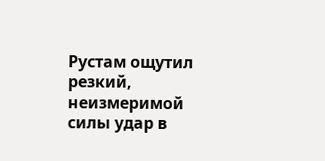Рустам ощутил резкий, неизмеримой силы удар в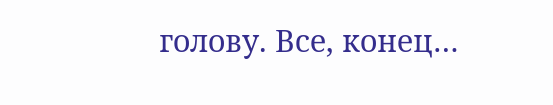голову. Все, конец…